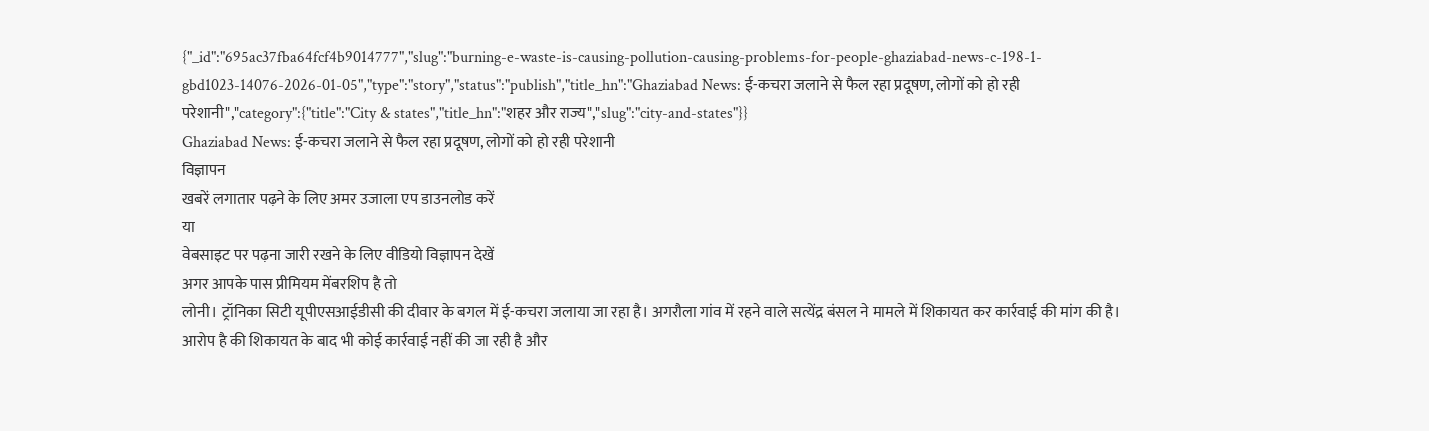{"_id":"695ac37fba64fcf4b9014777","slug":"burning-e-waste-is-causing-pollution-causing-problems-for-people-ghaziabad-news-c-198-1-gbd1023-14076-2026-01-05","type":"story","status":"publish","title_hn":"Ghaziabad News: ई-कचरा जलाने से फैल रहा प्रदूषण, लोगों को हो रही परेशानी","category":{"title":"City & states","title_hn":"शहर और राज्य","slug":"city-and-states"}}
Ghaziabad News: ई-कचरा जलाने से फैल रहा प्रदूषण, लोगों को हो रही परेशानी
विज्ञापन
खबरें लगातार पढ़ने के लिए अमर उजाला एप डाउनलोड करें
या
वेबसाइट पर पढ़ना जारी रखने के लिए वीडियो विज्ञापन देखें
अगर आपके पास प्रीमियम मेंबरशिप है तो
लोनी। ट्रॉनिका सिटी यूपीएसआईडीसी की दीवार के बगल में ई-कचरा जलाया जा रहा है। अगरौला गांव में रहने वाले सत्येंद्र बंसल ने मामले में शिकायत कर कार्रवाई की मांग की है। आरोप है की शिकायत के बाद भी कोई कार्रवाई नहीं की जा रही है और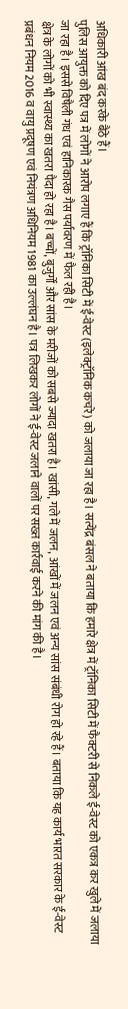अधिकारी आंख बंद करके बैठे हैं।
पुलिस आयुक्त को दिए पत्र में लोगों ने आरोप लगाए हैं कि ट्रॉनिका सिटी में ई-वेस्ट (इलेक्ट्रॉनिक कचरे) को जलाया जा रहा है। सत्येंद्र बंसल ने बताया कि हमारे क्षेत्र में ट्रॉनिका सिटी में फैक्टरी से निकले ई-वेस्ट को एकत्र कर खुले में जलाया जा रहा है। इससे विषैली गंध एवं हानिकारक गैस पर्यावरण में फैल रही है।
क्षेत्र के लोगों को भी स्वास्थ्य का खतरा पैदा हो रहा है। बच्चों, बुजुर्गों और सांस के मरीजों को सबसे ज्यादा खतरा है। खांसी, गले में जलन, आंखों में जलन एवं अन्य सांस संबंधी रोग हो रहे हैं। बताया कि यह कार्य भारत सरकार के ई-वेस्ट प्रबंधन नियम 2016 व वायु प्रदूषण एवं नियंत्रण अधिनियम 1981 का उल्लंघन है। पत्र लिखकर लोगों ने ई-वेस्ट जलाने वालों पर सख्त कार्रवाई करने की मांग की है।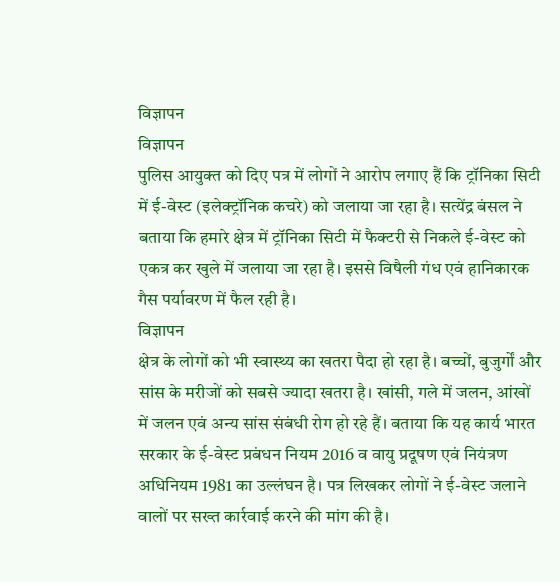विज्ञापन
विज्ञापन
पुलिस आयुक्त को दिए पत्र में लोगों ने आरोप लगाए हैं कि ट्रॉनिका सिटी में ई-वेस्ट (इलेक्ट्रॉनिक कचरे) को जलाया जा रहा है। सत्येंद्र बंसल ने बताया कि हमारे क्षेत्र में ट्रॉनिका सिटी में फैक्टरी से निकले ई-वेस्ट को एकत्र कर खुले में जलाया जा रहा है। इससे विषैली गंध एवं हानिकारक गैस पर्यावरण में फैल रही है।
विज्ञापन
क्षेत्र के लोगों को भी स्वास्थ्य का खतरा पैदा हो रहा है। बच्चों, बुजुर्गों और सांस के मरीजों को सबसे ज्यादा खतरा है। खांसी, गले में जलन, आंखों में जलन एवं अन्य सांस संबंधी रोग हो रहे हैं। बताया कि यह कार्य भारत सरकार के ई-वेस्ट प्रबंधन नियम 2016 व वायु प्रदूषण एवं नियंत्रण अधिनियम 1981 का उल्लंघन है। पत्र लिखकर लोगों ने ई-वेस्ट जलाने वालों पर सख्त कार्रवाई करने की मांग की है।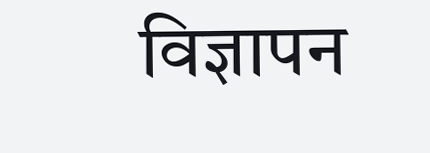विज्ञापन